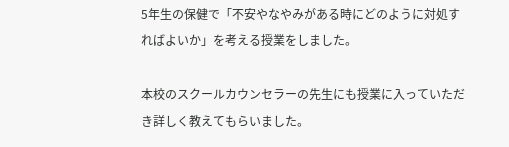5年生の保健で「不安やなやみがある時にどのように対処すればよいか」を考える授業をしました。

本校のスクールカウンセラーの先生にも授業に入っていただき詳しく教えてもらいました。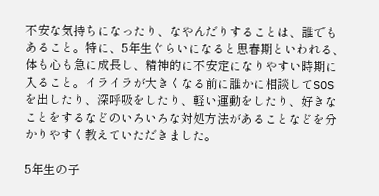不安な気持ちになったり、なやんだりすることは、誰でもあること。特に、5年生ぐらいになると思春期といわれる、体も心も急に成長し、精神的に不安定になりやすい時期に入ること。イライラが大きくなる前に誰かに相談してSOSを出したり、深呼吸をしたり、軽い運動をしたり、好きなことをするなどのいろいろな対処方法があることなどを分かりやすく教えていただきました。

5年生の子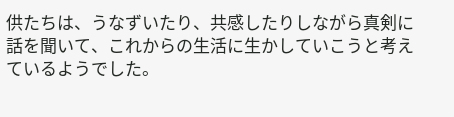供たちは、うなずいたり、共感したりしながら真剣に話を聞いて、これからの生活に生かしていこうと考えているようでした。